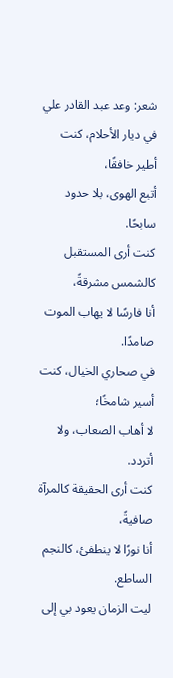شعر: وعد عبد القادر علي
في ديار الأحلام، كنت أطير خافقًا،
أتبع الهوى، بلا حدود سابحًا.
كنت أرى المستقبل كالشمس مشرقةً،
أنا فارسًا لا يهاب الموت صامدًا.
في صحاري الخيال، كنت أسير شامخًا؛
لا أهاب الصعاب، ولا أتردد.
كنت أرى الحقيقة كالمرآة صافيةً،
أنا نورًا لا ينطفئ، كالنجم الساطع.
ليت الزمان يعود بي إلى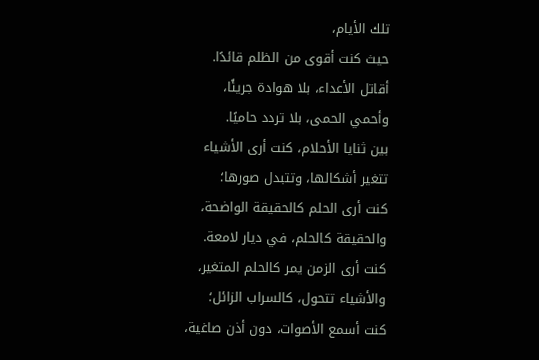تلك الأيام،
حيث كنت أقوى من الظلم قائدًا.
أقاتل الأعداء، بلا هوادة جريئًا،
وأحمي الحمى، بلا تردد حاميًا.
بين ثنايا الأحلام، كنت أرى الأشياء
تتغير أشكالها، وتتبدل صورها؛
كنت أرى الحلم كالحقيقة الواضحة،
والحقيقة كالحلم، في ديار لامعة.
كنت أرى الزمن يمر كالحلم المتغير،
والأشياء تتحول، كالسراب الزائل؛
كنت أسمع الأصوات، دون أذن صاغية،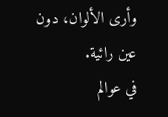وأرى الألوان، دون عين رائية.
في عوالم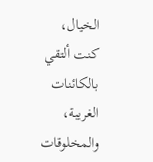الخيال، كنت ألتقي بالكائنات
الغريبة، والمخلوقات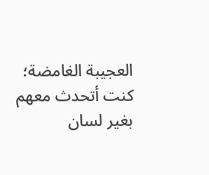العجيبة الغامضة؛
كنت أتحدث معهم بغير لسان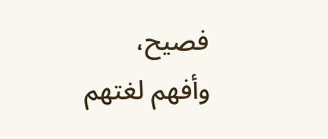فصيح،
وأفهم لغتهم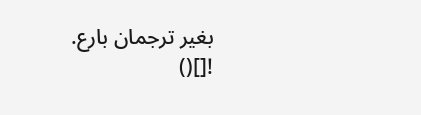بغير ترجمان بارع.
![]()